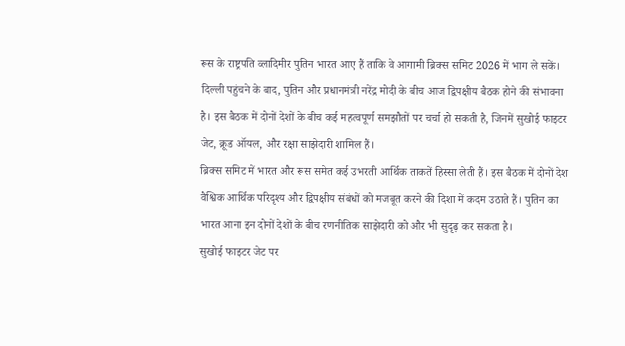रूस के राष्ट्रपति व्लादिमीर पुतिन भारत आए हैं ताकि वे आगामी ब्रिक्स समिट 2026 में भाग ले सकें। दिल्ली पहुंचने के बाद, पुतिन और प्रधानमंत्री नरेंद्र मोदी के बीच आज द्विपक्षीय बैठक होने की संभावना है। इस बैठक में दोनों देशों के बीच कई महत्वपूर्ण समझौतों पर चर्चा हो सकती है, जिनमें सुखोई फाइटर जेट, क्रूड ऑयल, और रक्षा साझेदारी शामिल हैं।
ब्रिक्स समिट में भारत और रूस समेत कई उभरती आर्थिक ताकतें हिस्सा लेती हैं। इस बैठक में दोनों देश वैश्विक आर्थिक परिदृश्य और द्विपक्षीय संबंधों को मजबूत करने की दिशा में कदम उठाते हैं। पुतिन का भारत आना इन दोनों देशों के बीच रणनीतिक साझेदारी को और भी सुदृढ़ कर सकता है।
सुखोई फाइटर जेट पर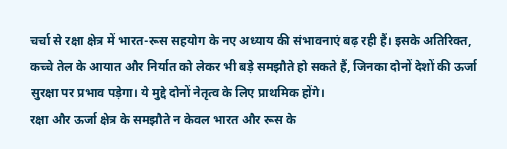चर्चा से रक्षा क्षेत्र में भारत-रूस सहयोग के नए अध्याय की संभावनाएं बढ़ रही हैं। इसके अतिरिक्त, कच्चे तेल के आयात और निर्यात को लेकर भी बड़े समझौते हो सकते हैं, जिनका दोनों देशों की ऊर्जा सुरक्षा पर प्रभाव पड़ेगा। ये मुद्दे दोनों नेतृत्व के लिए प्राथमिक होंगे।
रक्षा और ऊर्जा क्षेत्र के समझौते न केवल भारत और रूस के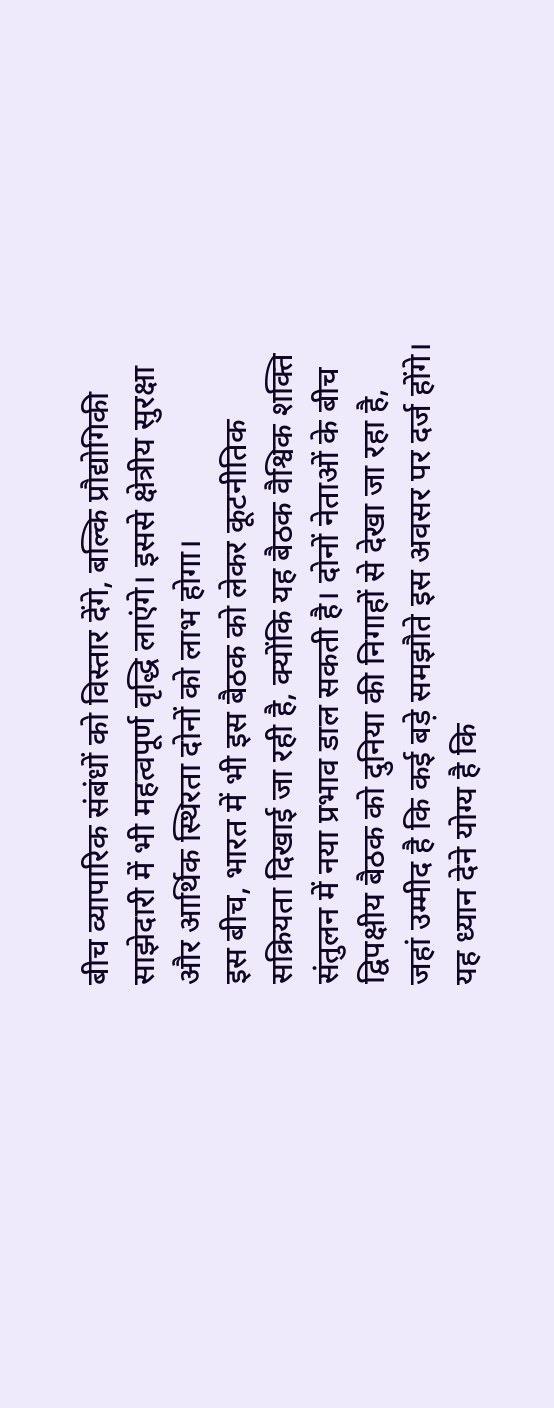बीच व्यापारिक संबंधों को विस्तार देंगे, बल्कि प्रौद्योगिकी साझेदारी में भी महत्वपूर्ण वृद्धि लाएंगे। इससे क्षेत्रीय सुरक्षा और आर्थिक स्थिरता दोनों को लाभ होगा।
इस बीच, भारत में भी इस बैठक को लेकर कूटनीतिक सक्रियता दिखाई जा रही है, क्योंकि यह बैठक वैश्विक शक्ति संतुलन में नया प्रभाव डाल सकती है। दोनों नेताओं के बीच द्विपक्षीय बैठक को दुनिया की निगाहों से देखा जा रहा है, जहां उम्मीद है कि कई बड़े समझौते इस अवसर पर दर्ज होंगे।
यह ध्यान देने योग्य है कि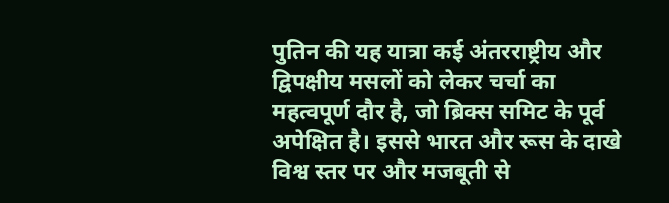पुतिन की यह यात्रा कई अंतरराष्ट्रीय और द्विपक्षीय मसलों को लेकर चर्चा का महत्वपूर्ण दौर है, जो ब्रिक्स समिट के पूर्व अपेक्षित है। इससे भारत और रूस के दाखे विश्व स्तर पर और मजबूती से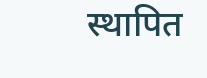स्थापित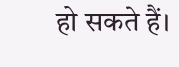हो सकते हैं।